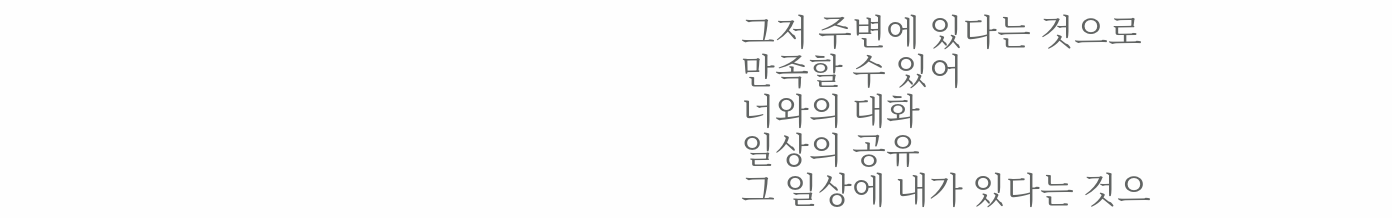그저 주변에 있다는 것으로
만족할 수 있어
너와의 대화
일상의 공유
그 일상에 내가 있다는 것으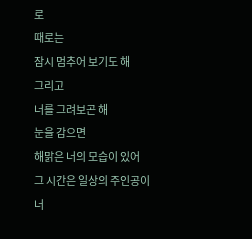로
때로는
잠시 멈추어 보기도 해
그리고
너를 그려보곤 해
눈을 감으면
해맑은 너의 모습이 있어
그 시간은 일상의 주인공이
너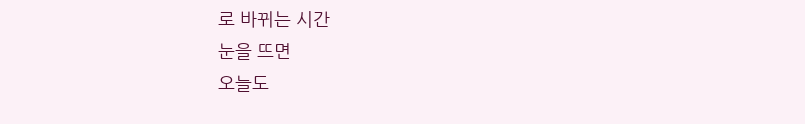로 바뀌는 시간
눈을 뜨면
오늘도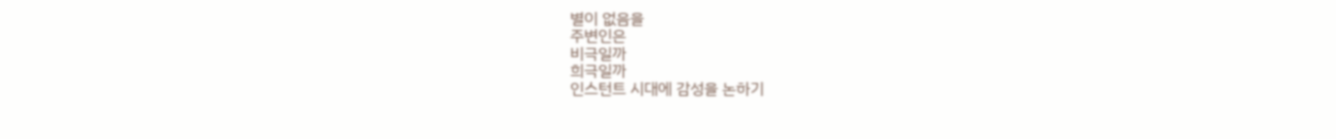별이 없음을
주변인은
비극일까
희극일까
인스턴트 시대에 감성을 논하기